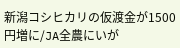新潟コシヒカリの仮渡金が1500円増に/JA全農にいが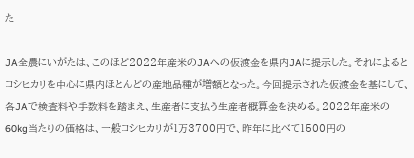た

JA全農にいがたは、このほど2022年産米のJAへの仮渡金を県内JAに提示した。それによるとコシヒカリを中心に県内ほとんどの産地品種が増額となった。今回提示された仮渡金を基にして、各JAで検査料や手数料を踏まえ、生産者に支払う生産者概算金を決める。2022年産米の60kg当たりの価格は、一般コシヒカリが1万3700円で、昨年に比べて1500円の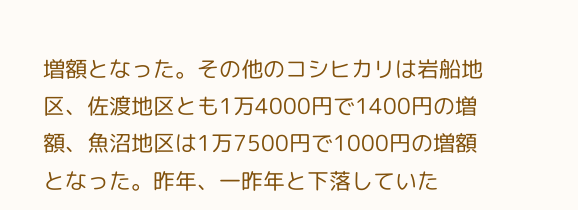増額となった。その他のコシヒカリは岩船地区、佐渡地区とも1万4000円で1400円の増額、魚沼地区は1万7500円で1000円の増額となった。昨年、一昨年と下落していた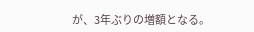が、3年ぶりの増額となる。